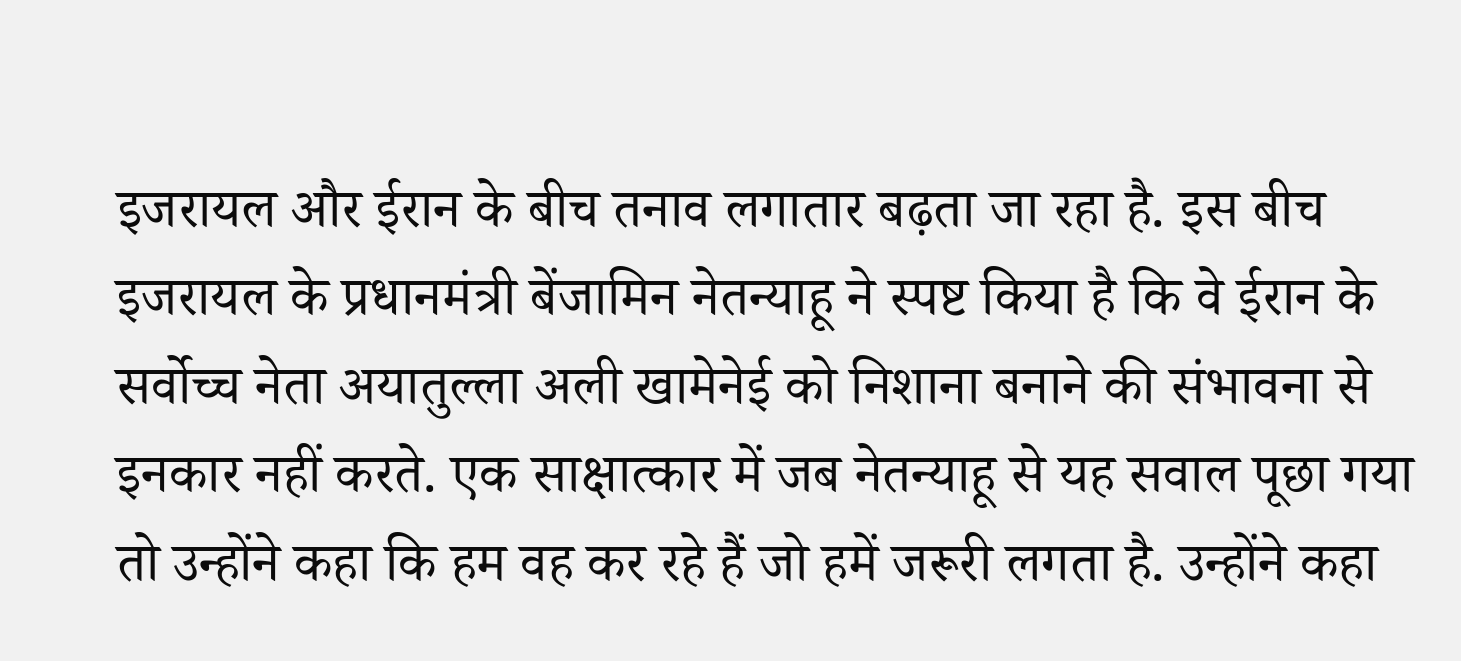इजरायल और ईरान के बीच तनाव लगातार बढ़ता जा रहा है. इस बीच इजरायल के प्रधानमंत्री बेंजामिन नेतन्याहू ने स्पष्ट किया है कि वे ईरान के सर्वोच्च नेता अयातुल्ला अली खामेनेई को निशाना बनाने की संभावना से इनकार नहीं करते. एक साक्षात्कार में जब नेतन्याहू से यह सवाल पूछा गया तो उन्होंने कहा कि हम वह कर रहे हैं जो हमें जरूरी लगता है. उन्होंने कहा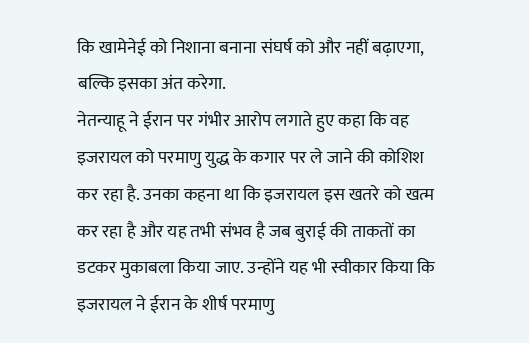कि खामेनेई को निशाना बनाना संघर्ष को और नहीं बढ़ाएगा, बल्कि इसका अंत करेगा.
नेतन्याहू ने ईरान पर गंभीर आरोप लगाते हुए कहा कि वह इजरायल को परमाणु युद्ध के कगार पर ले जाने की कोशिश कर रहा है. उनका कहना था कि इजरायल इस खतरे को खत्म कर रहा है और यह तभी संभव है जब बुराई की ताकतों का डटकर मुकाबला किया जाए. उन्होंने यह भी स्वीकार किया कि इजरायल ने ईरान के शीर्ष परमाणु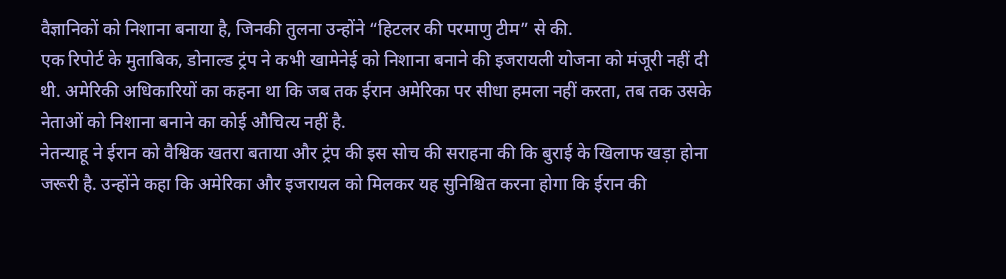वैज्ञानिकों को निशाना बनाया है, जिनकी तुलना उन्होंने “हिटलर की परमाणु टीम” से की.
एक रिपोर्ट के मुताबिक, डोनाल्ड ट्रंप ने कभी खामेनेई को निशाना बनाने की इजरायली योजना को मंजूरी नहीं दी थी. अमेरिकी अधिकारियों का कहना था कि जब तक ईरान अमेरिका पर सीधा हमला नहीं करता, तब तक उसके नेताओं को निशाना बनाने का कोई औचित्य नहीं है.
नेतन्याहू ने ईरान को वैश्विक खतरा बताया और ट्रंप की इस सोच की सराहना की कि बुराई के खिलाफ खड़ा होना जरूरी है. उन्होंने कहा कि अमेरिका और इजरायल को मिलकर यह सुनिश्चित करना होगा कि ईरान की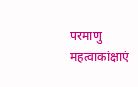परमाणु महत्वाकांक्षाएं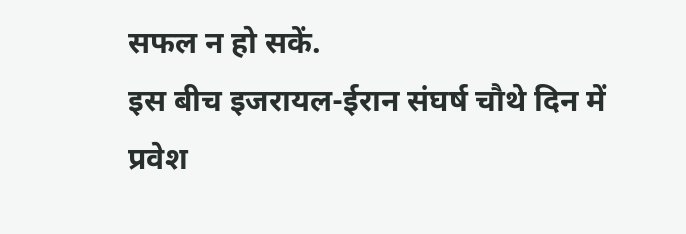सफल न हो सकें.
इस बीच इजरायल-ईरान संघर्ष चौथे दिन में प्रवेश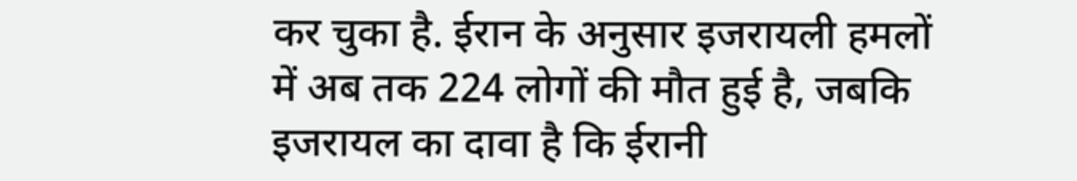कर चुका है. ईरान के अनुसार इजरायली हमलों में अब तक 224 लोगों की मौत हुई है, जबकि इजरायल का दावा है कि ईरानी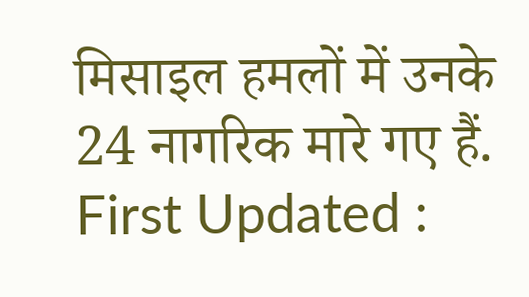मिसाइल हमलों में उनके 24 नागरिक मारे गए हैं. First Updated :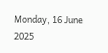Monday, 16 June 2025